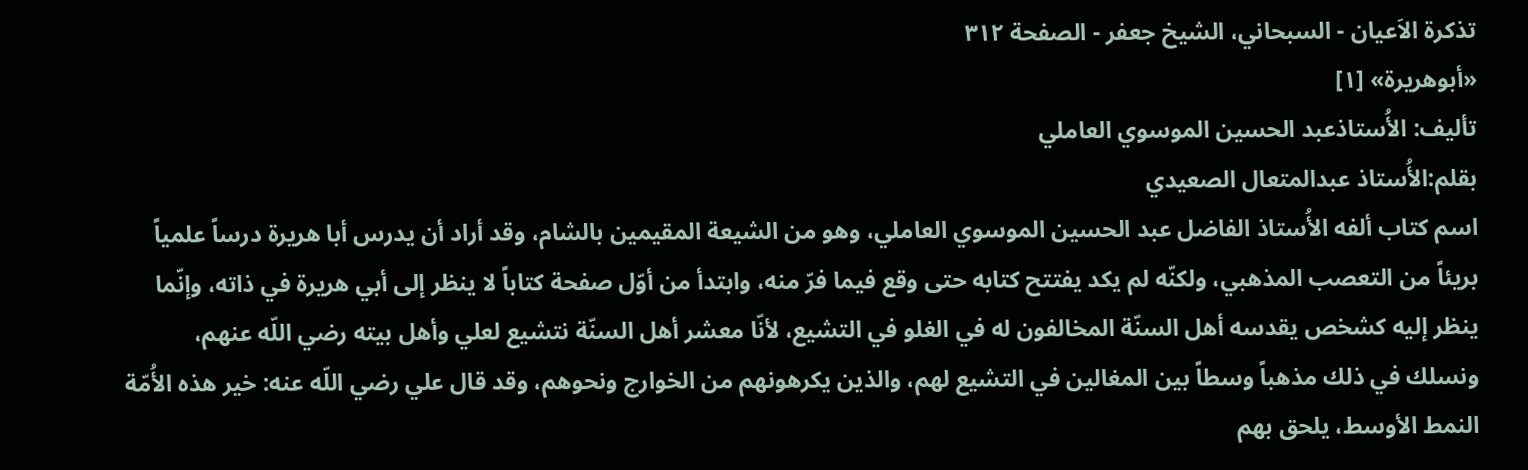تذكرة الاَعيان - السبحاني، الشيخ جعفر - الصفحة ٣١٢
«أبوهريرة» [١]
تأليف: الأُستاذعبد الحسين الموسوي العاملي
بقلم:الأُستاذ عبدالمتعال الصعيدي
اسم كتاب ألفه الأُستاذ الفاضل عبد الحسين الموسوي العاملي، وهو من الشيعة المقيمين بالشام، وقد أراد أن يدرس أبا هريرة درساً علمياً بريئاً من التعصب المذهبي، ولكنّه لم يكد يفتتح كتابه حتى وقع فيما فرّ منه، وابتدأ من أوّل صفحة كتاباً لا ينظر إلى أبي هريرة في ذاته، وإنّما ينظر إليه كشخص يقدسه أهل السنّة المخالفون له في الغلو في التشيع، لأنّا معشر أهل السنّة نتشيع لعلي وأهل بيته رضي اللّه عنهم، ونسلك في ذلك مذهباً وسطاً بين المغالين في التشيع لهم، والذين يكرهونهم من الخوارج ونحوهم، وقد قال علي رضي اللّه عنه: خير هذه الأُمّة النمط الأوسط، يلحق بهم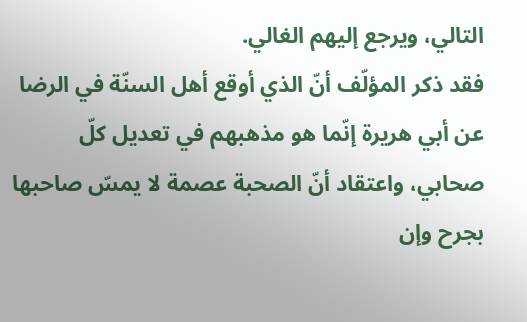التالي، ويرجع إليهم الغالي.
فقد ذكر المؤلّف أنّ الذي أوقع أهل السنّة في الرضا عن أبي هريرة إنّما هو مذهبهم في تعديل كلّ صحابي، واعتقاد أنّ الصحبة عصمة لا يمسّ صاحبها بجرح وإن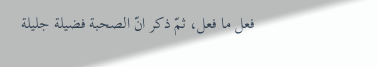فعل ما فعل، ثمّ ذكر انّ الصحبة فضيلة جليلة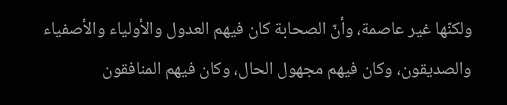ولكنّها غير عاصمة، وأنّ الصحابة كان فيهم العدول والأولياء والأصفياء والصديقون، وكان فيهم مجهول الحال، وكان فيهم المنافقون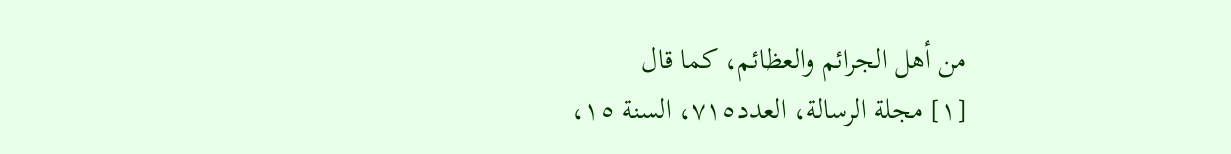من أهل الجرائم والعظائم، كما قال
[١] مجلة الرسالة، العدد٧١٥، السنة ١٥،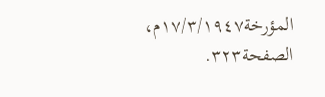المؤرخة١٧/٣/١٩٤٧م، الصفحة٣٢٣.